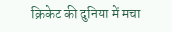क्रिकेट की दुनिया में मचा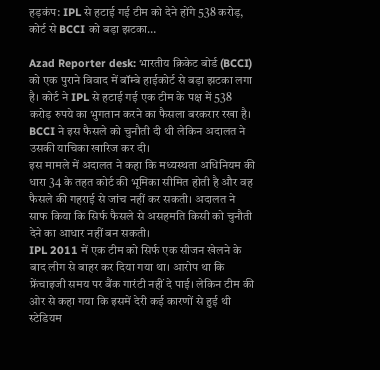हड़कंप: IPL से हटाई गई टीम को देने होंगे 538 करोड़, कोर्ट से BCCI को बड़ा झटका…

Azad Reporter desk: भारतीय क्रिकेट बोर्ड (BCCI) को एक पुराने विवाद में बॉम्बे हाईकोर्ट से बड़ा झटका लगा है। कोर्ट ने IPL से हटाई गई एक टीम के पक्ष में 538 करोड़ रुपये का भुगतान करने का फैसला बरकरार रखा है। BCCI ने इस फैसले को चुनौती दी थी लेकिन अदालत ने उसकी याचिका खारिज कर दी।
इस मामले में अदालत ने कहा कि मध्यस्थता अधिनियम की धारा 34 के तहत कोर्ट की भूमिका सीमित होती है और वह फैसले की गहराई से जांच नहीं कर सकती। अदालत ने साफ किया कि सिर्फ फैसले से असहमति किसी को चुनौती देने का आधार नहीं बन सकती।
IPL 2011 में एक टीम को सिर्फ एक सीजन खेलने के बाद लीग से बाहर कर दिया गया था। आरोप था कि फ्रेंचाइजी समय पर बैंक गारंटी नहीं दे पाई। लेकिन टीम की ओर से कहा गया कि इसमें देरी कई कारणों से हुई थी स्टेडियम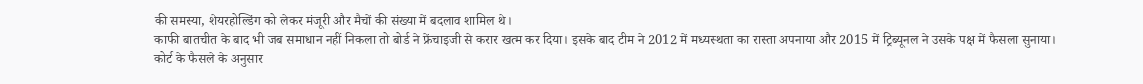की समस्या, शेयरहोल्डिंग को लेकर मंजूरी और मैचों की संख्या में बदलाव शामिल थे।
काफी बातचीत के बाद भी जब समाधान नहीं निकला तो बोर्ड ने फ्रेंचाइजी से करार खत्म कर दिया। इसके बाद टीम ने 2012 में मध्यस्थता का रास्ता अपनाया और 2015 में ट्रिब्यूनल ने उसके पक्ष में फैसला सुनाया।
कोर्ट के फैसले के अनुसार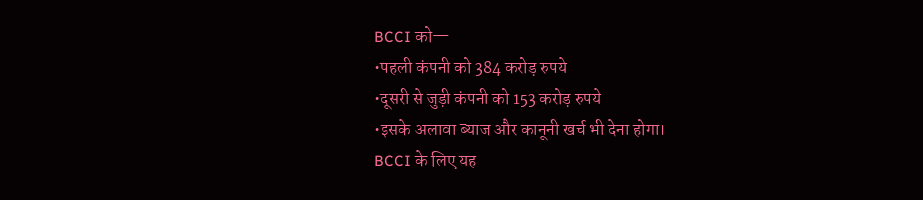BCCI को—
•पहली कंपनी को 384 करोड़ रुपये
•दूसरी से जुड़ी कंपनी को 153 करोड़ रुपये
•इसके अलावा ब्याज और कानूनी खर्च भी देना होगा।
BCCI के लिए यह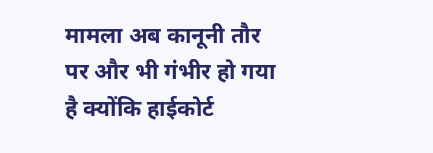मामला अब कानूनी तौर पर और भी गंभीर हो गया है क्योंकि हाईकोर्ट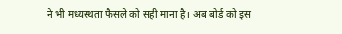ने भी मध्यस्थता फैसले को सही माना है। अब बोर्ड को इस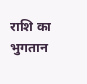राशि का भुगतान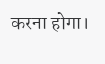करना होगा।